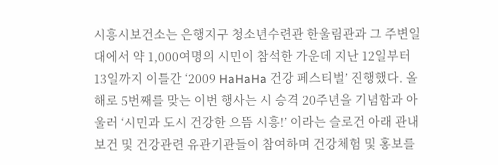시흥시보건소는 은행지구 청소년수련관 한울림관과 그 주변일대에서 약 1,000여명의 시민이 참석한 가운데 지난 12일부터 13일까지 이틀간 ‘2009 HaHaHa 건강 페스티벌’ 진행했다. 올해로 5번째를 맞는 이번 행사는 시 승격 20주년을 기념함과 아울러 ‘시민과 도시 건강한 으뜸 시흥!’ 이라는 슬로건 아래 관내 보건 및 건강관련 유관기관들이 참여하며 건강체험 및 홍보를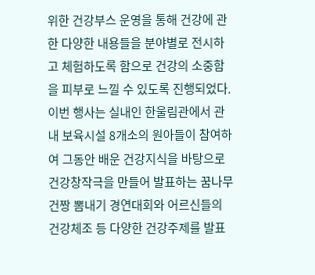위한 건강부스 운영을 통해 건강에 관한 다양한 내용들을 분야별로 전시하고 체험하도록 함으로 건강의 소중함을 피부로 느낄 수 있도록 진행되었다. 이번 행사는 실내인 한울림관에서 관내 보육시설 8개소의 원아들이 참여하여 그동안 배운 건강지식을 바탕으로 건강창작극을 만들어 발표하는 꿈나무 건짱 뽐내기 경연대회와 어르신들의 건강체조 등 다양한 건강주제를 발표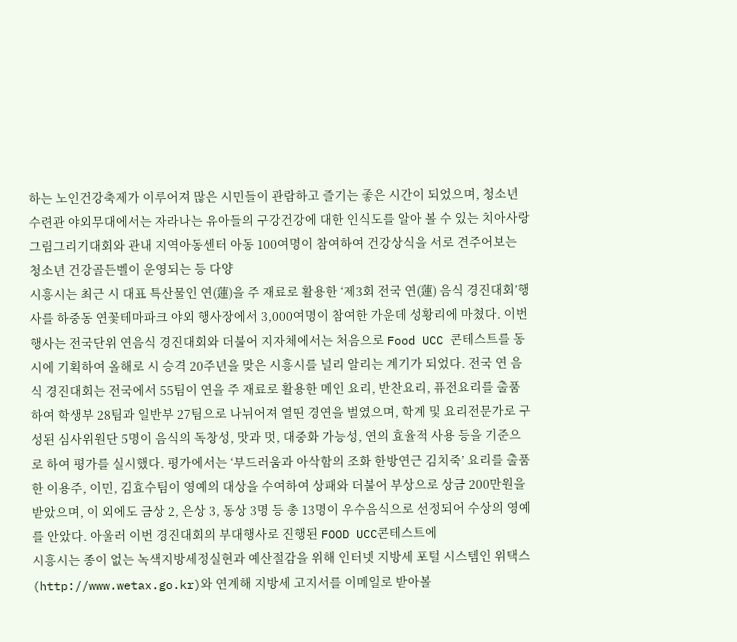하는 노인건강축제가 이루어져 많은 시민들이 관람하고 즐기는 좋은 시간이 되었으며, 청소년수련관 야외무대에서는 자라나는 유아들의 구강건강에 대한 인식도를 알아 볼 수 있는 치아사랑그림그리기대회와 관내 지역아동센터 아동 100여명이 참여하여 건강상식을 서로 견주어보는 청소년 건강골든벨이 운영되는 등 다양
시흥시는 최근 시 대표 특산물인 연(蓮)을 주 재료로 활용한 ‘제3회 전국 연(蓮) 음식 경진대회’행사를 하중동 연꽃테마파크 야외 행사장에서 3,000여명이 참여한 가운데 성황리에 마쳤다. 이번 행사는 전국단위 연음식 경진대회와 더불어 지자체에서는 처음으로 Food UCC 콘테스트를 동시에 기획하여 올해로 시 승격 20주년을 맞은 시흥시를 널리 알리는 계기가 되었다. 전국 연 음식 경진대회는 전국에서 55팀이 연을 주 재료로 활용한 메인 요리, 반찬요리, 퓨전요리를 출품하여 학생부 28팀과 일반부 27팀으로 나뉘어져 열띤 경연을 벌였으며, 학계 및 요리전문가로 구성된 심사위원단 5명이 음식의 독창성, 맛과 멋, 대중화 가능성, 연의 효율적 사용 등을 기준으로 하여 평가를 실시했다. 평가에서는 ‘부드러움과 아삭함의 조화 한방연근 김치죽’ 요리를 출품한 이용주, 이민, 김효수팀이 영예의 대상을 수여하여 상패와 더불어 부상으로 상금 200만원을 받았으며, 이 외에도 금상 2, 은상 3, 동상 3명 등 총 13명이 우수음식으로 선정되어 수상의 영예를 안았다. 아울러 이번 경진대회의 부대행사로 진행된 FOOD UCC콘테스트에
시흥시는 종이 없는 녹색지방세정실현과 예산절감을 위해 인터넷 지방세 포털 시스템인 위택스(http://www.wetax.go.kr)와 연계해 지방세 고지서를 이메일로 받아볼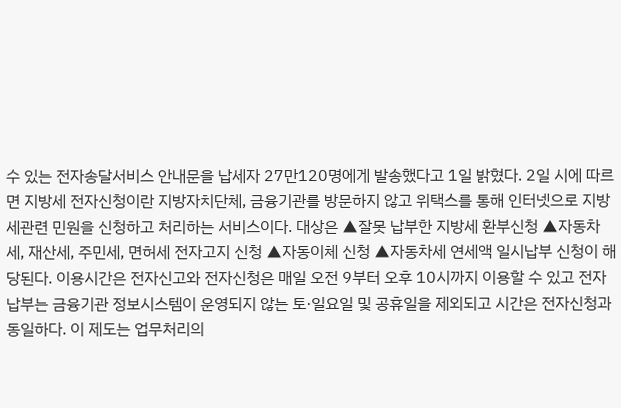수 있는 전자송달서비스 안내문을 납세자 27만120명에게 발송했다고 1일 밝혔다. 2일 시에 따르면 지방세 전자신청이란 지방자치단체, 금융기관를 방문하지 않고 위택스를 통해 인터넷으로 지방세관련 민원을 신청하고 처리하는 서비스이다. 대상은 ▲잘못 납부한 지방세 환부신청 ▲자동차세, 재산세, 주민세, 면허세 전자고지 신청 ▲자동이체 신청 ▲자동차세 연세액 일시납부 신청이 해당된다. 이용시간은 전자신고와 전자신청은 매일 오전 9부터 오후 10시까지 이용할 수 있고 전자납부는 금융기관 정보시스템이 운영되지 않는 토·일요일 및 공휴일을 제외되고 시간은 전자신청과 동일하다. 이 제도는 업무처리의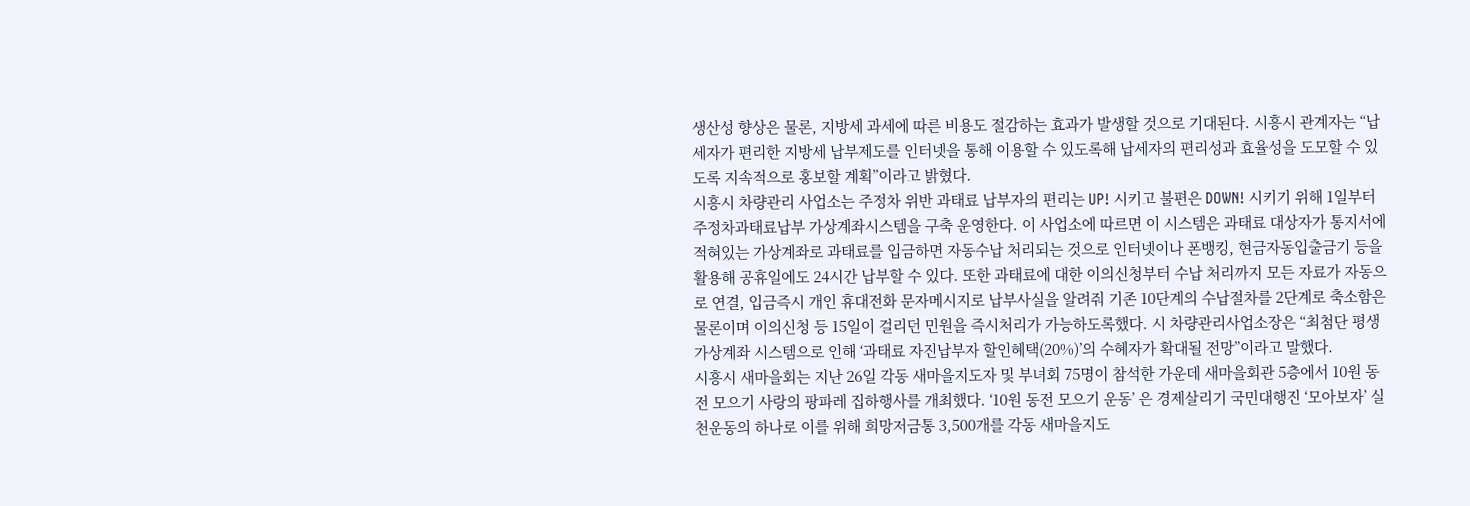생산성 향상은 물론, 지방세 과세에 따른 비용도 절감하는 효과가 발생할 것으로 기대된다. 시흥시 관계자는 “납세자가 편리한 지방세 납부제도를 인터넷을 통해 이용할 수 있도록해 납세자의 편리성과 효율성을 도모할 수 있도록 지속적으로 홍보할 계획”이라고 밝혔다.
시흥시 차량관리 사업소는 주정차 위반 과태료 납부자의 편리는 UP! 시키고 불편은 DOWN! 시키기 위해 1일부터 주정차과태료납부 가상계좌시스템을 구축 운영한다. 이 사업소에 따르면 이 시스템은 과태료 대상자가 통지서에 적혀있는 가상계좌로 과태료를 입금하면 자동수납 처리되는 것으로 인터넷이나 폰뱅킹, 현금자동입출금기 등을 활용해 공휴일에도 24시간 납부할 수 있다. 또한 과태료에 대한 이의신청부터 수납 처리까지 모든 자료가 자동으로 연결, 입금즉시 개인 휴대전화 문자메시지로 납부사실을 알려줘 기존 10단계의 수납절차를 2단계로 축소함은 물론이며 이의신청 등 15일이 걸리던 민원을 즉시처리가 가능하도록했다. 시 차량관리사업소장은 “최첨단 평생가상계좌 시스템으로 인해 ‘과태료 자진납부자 할인혜택(20%)’의 수혜자가 확대될 전망”이라고 말했다.
시흥시 새마을회는 지난 26일 각동 새마을지도자 및 부녀회 75명이 참석한 가운데 새마을회관 5층에서 10원 동전 모으기 사랑의 팡파레 집하행사를 개최했다. ‘10원 동전 모으기 운동’ 은 경제살리기 국민대행진 ‘모아보자’ 실천운동의 하나로 이를 위해 희망저금통 3,500개를 각동 새마을지도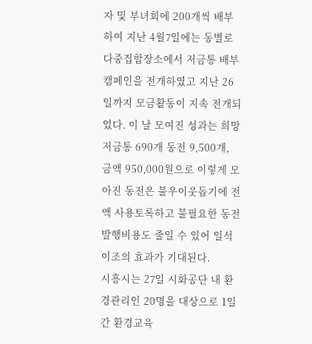자 및 부녀회에 200개씩 배부하여 지난 4월7일에는 동별로 다중집합장소에서 저금통 배부캠페인을 전개하였고 지난 26일까지 모금활동이 지속 전개되었다. 이 날 모여진 성과는 희망저금통 690개 동전 9,500개, 금액 950,000원으로 이렇게 모아진 동전은 불우이웃돕기에 전액 사용토록하고 불필요한 동전발행비용도 줄일 수 있어 일석이조의 효과가 기대된다.
시흥시는 27일 시화공단 내 환경관리인 20명을 대상으로 1일간 환경교육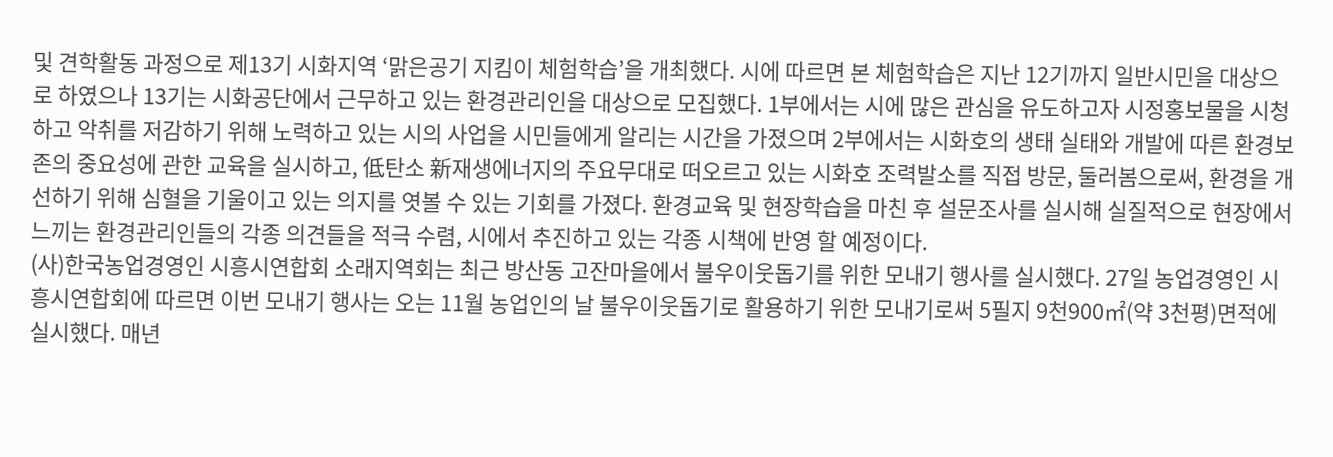및 견학활동 과정으로 제13기 시화지역 ‘맑은공기 지킴이 체험학습’을 개최했다. 시에 따르면 본 체험학습은 지난 12기까지 일반시민을 대상으로 하였으나 13기는 시화공단에서 근무하고 있는 환경관리인을 대상으로 모집했다. 1부에서는 시에 많은 관심을 유도하고자 시정홍보물을 시청하고 악취를 저감하기 위해 노력하고 있는 시의 사업을 시민들에게 알리는 시간을 가졌으며 2부에서는 시화호의 생태 실태와 개발에 따른 환경보존의 중요성에 관한 교육을 실시하고, 低탄소 新재생에너지의 주요무대로 떠오르고 있는 시화호 조력발소를 직접 방문, 둘러봄으로써, 환경을 개선하기 위해 심혈을 기울이고 있는 의지를 엿볼 수 있는 기회를 가졌다. 환경교육 및 현장학습을 마친 후 설문조사를 실시해 실질적으로 현장에서 느끼는 환경관리인들의 각종 의견들을 적극 수렴, 시에서 추진하고 있는 각종 시책에 반영 할 예정이다.
(사)한국농업경영인 시흥시연합회 소래지역회는 최근 방산동 고잔마을에서 불우이웃돕기를 위한 모내기 행사를 실시했다. 27일 농업경영인 시흥시연합회에 따르면 이번 모내기 행사는 오는 11월 농업인의 날 불우이웃돕기로 활용하기 위한 모내기로써 5필지 9천900㎡(약 3천평)면적에 실시했다. 매년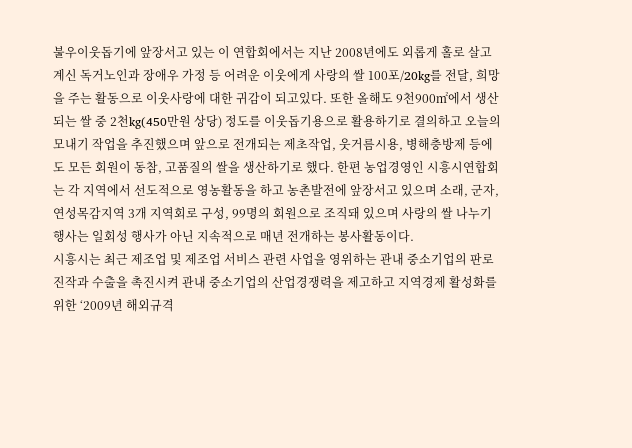불우이웃돕기에 앞장서고 있는 이 연합회에서는 지난 2008년에도 외롭게 홀로 살고 계신 독거노인과 장애우 가정 등 어려운 이웃에게 사랑의 쌀 100포/20kg를 전달, 희망을 주는 활동으로 이웃사랑에 대한 귀감이 되고있다. 또한 올해도 9천900㎡에서 생산되는 쌀 중 2천kg(450만원 상당) 정도를 이웃돕기용으로 활용하기로 결의하고 오늘의 모내기 작업을 추진했으며 앞으로 전개되는 제초작업, 웃거름시용, 병해충방제 등에도 모든 회원이 동참, 고품질의 쌀을 생산하기로 했다. 한편 농업경영인 시흥시연합회는 각 지역에서 선도적으로 영농활동을 하고 농촌발전에 앞장서고 있으며 소래, 군자, 연성목감지역 3개 지역회로 구성, 99명의 회원으로 조직돼 있으며 사랑의 쌀 나누기 행사는 일회성 행사가 아닌 지속적으로 매년 전개하는 봉사활동이다.
시흥시는 최근 제조업 및 제조업 서비스 관련 사업을 영위하는 관내 중소기업의 판로진작과 수출을 촉진시켜 관내 중소기업의 산업경쟁력을 제고하고 지역경제 활성화를 위한 ‘2009년 해외규격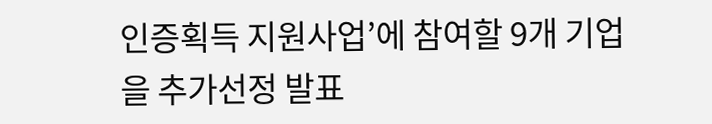인증획득 지원사업’에 참여할 9개 기업을 추가선정 발표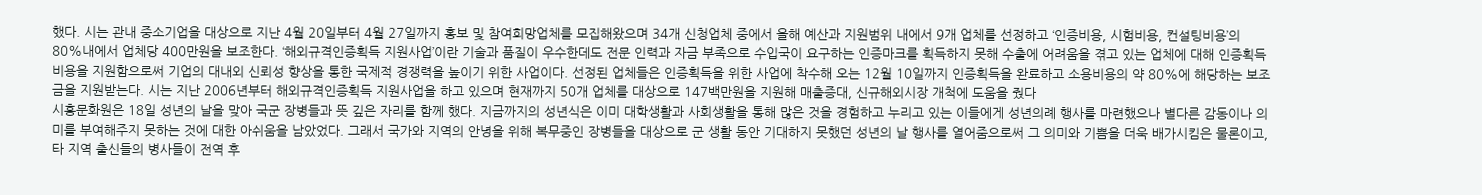했다. 시는 관내 중소기업을 대상으로 지난 4월 20일부터 4월 27일까지 홍보 및 참여희망업체를 모집해왔으며 34개 신청업체 중에서 올해 예산과 지원범위 내에서 9개 업체를 선정하고 ‘인증비용, 시험비용, 컨설팅비용’의 80%내에서 업체당 400만원을 보조한다. ‘해외규격인증획득 지원사업’이란 기술과 품질이 우수한데도 전문 인력과 자금 부족으로 수입국이 요구하는 인증마크를 획득하지 못해 수출에 어려움을 겪고 있는 업체에 대해 인증획득 비용을 지원함으로써 기업의 대내외 신뢰성 향상을 통한 국제적 경쟁력을 높이기 위한 사업이다. 선정된 업체들은 인증획득을 위한 사업에 착수해 오는 12월 10일까지 인증획득을 완료하고 소용비용의 약 80%에 해당하는 보조금을 지원받는다. 시는 지난 2006년부터 해외규격인증획득 지원사업을 하고 있으며 현재까지 50개 업체를 대상으로 147백만원을 지원해 매출증대, 신규해외시장 개척에 도움을 줬다
시흥문화원은 18일 성년의 날을 맞아 국군 장병들과 뜻 깊은 자리를 함께 했다. 지금까지의 성년식은 이미 대학생활과 사회생활을 통해 많은 것을 경험하고 누리고 있는 이들에게 성년의례 행사를 마련했으나 별다른 감동이나 의미를 부여해주지 못하는 것에 대한 아쉬움을 남았었다. 그래서 국가와 지역의 안녕을 위해 복무중인 장병들을 대상으로 군 생활 동안 기대하지 못했던 성년의 날 행사를 열어줌으로써 그 의미와 기쁨을 더욱 배가시킴은 물론이고, 타 지역 출신들의 병사들이 전역 후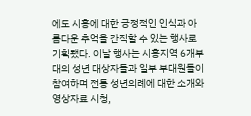에도 시흥에 대한 긍정적인 인식과 아름다운 추억을 간직할 수 있는 행사로 기획됐다. 이날 행사는 시흥지역 6개부대의 성년 대상자들과 일부 부대원들이 참여하며 전통 성년의례에 대한 소개와 영상자료 시청,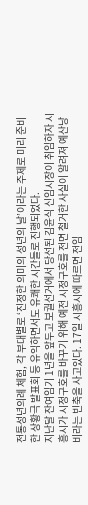전통성년의례 체험, 각 부대별로 ‘진정한 의미의 성년의 날’이라는 주제로 미리 준비한 상황극 발표회 등 유익하면서도 유쾌한 시간들로 진행되었다.
지난달 잔여임기 1년을 앞두고 보궐선거에서 당선된 김윤식 신임시장이 취임하자 시흥시가 시정구호를 바꾸기 위해 예전 시정구호를 전면 철거한 사실이 알려져 예산낭비라는 빈축을 사고있다. 17일 시흥시에 따르면 전임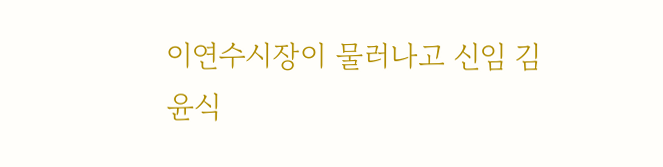이연수시장이 물러나고 신임 김윤식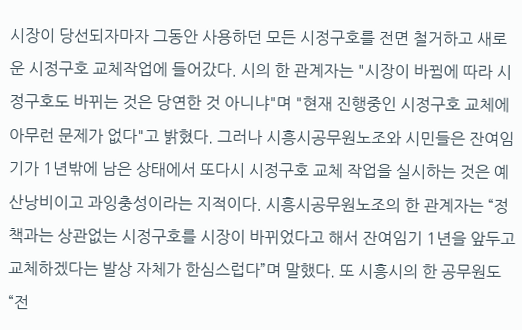시장이 당선되자마자 그동안 사용하던 모든 시정구호를 전면 철거하고 새로운 시정구호 교체작업에 들어갔다. 시의 한 관계자는 "시장이 바뀜에 따라 시정구호도 바뀌는 것은 당연한 것 아니냐"며 "현재 진행중인 시정구호 교체에 아무런 문제가 없다"고 밝혔다. 그러나 시흥시공무원노조와 시민들은 잔여임기가 1년밖에 남은 상태에서 또다시 시정구호 교체 작업을 실시하는 것은 예산낭비이고 과잉충성이라는 지적이다. 시흥시공무원노조의 한 관계자는 “정책과는 상관없는 시정구호를 시장이 바뀌었다고 해서 잔여임기 1년을 앞두고 교체하겠다는 발상 자체가 한심스럽다”며 말했다. 또 시흥시의 한 공무원도 “전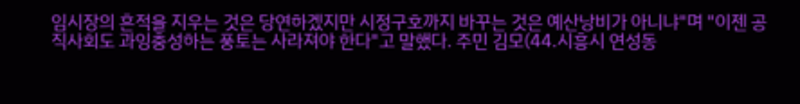임시장의 흔적을 지우는 것은 당연하겠지만 시정구호까지 바꾸는 것은 예산낭비가 아니냐"며 "이젠 공직사회도 과잉충성하는 풍토는 사라져야 한다"고 말했다. 주민 김모(44.시흥시 연성동